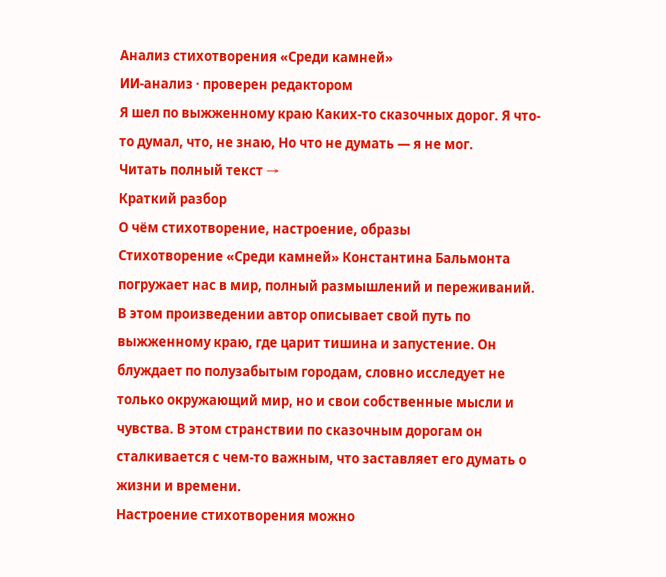Анализ стихотворения «Среди камней»
ИИ-анализ · проверен редактором
Я шел по выжженному краю Каких-то сказочных дорог. Я что-то думал, что, не знаю, Но что не думать — я не мог.
Читать полный текст →
Краткий разбор
О чём стихотворение, настроение, образы
Стихотворение «Среди камней» Константина Бальмонта погружает нас в мир, полный размышлений и переживаний. В этом произведении автор описывает свой путь по выжженному краю, где царит тишина и запустение. Он блуждает по полузабытым городам, словно исследует не только окружающий мир, но и свои собственные мысли и чувства. В этом странствии по сказочным дорогам он сталкивается с чем-то важным, что заставляет его думать о жизни и времени.
Настроение стихотворения можно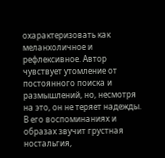охарактеризовать как меланхоличное и рефлексивное. Автор чувствует утомление от постоянного поиска и размышлений, но, несмотря на это, он не теряет надежды. В его воспоминаниях и образах звучит грустная ностальгия,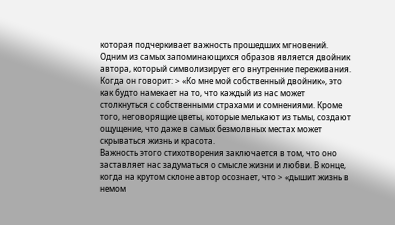которая подчеркивает важность прошедших мгновений.
Одним из самых запоминающихся образов является двойник автора, который символизирует его внутренние переживания. Когда он говорит: > «Ко мне мой собственный двойник», это как будто намекает на то, что каждый из нас может столкнуться с собственными страхами и сомнениями. Кроме того, неговорящие цветы, которые мелькают из тьмы, создают ощущение, что даже в самых безмолвных местах может скрываться жизнь и красота.
Важность этого стихотворения заключается в том, что оно заставляет нас задуматься о смысле жизни и любви. В конце, когда на крутом склоне автор осознает, что > «дышит жизнь в немом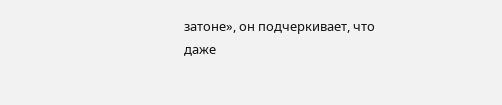затоне», он подчеркивает, что даже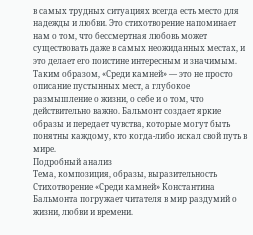в самых трудных ситуациях всегда есть место для надежды и любви. Это стихотворение напоминает нам о том, что бессмертная любовь может существовать даже в самых неожиданных местах, и это делает его поистине интересным и значимым.
Таким образом, «Среди камней» — это не просто описание пустынных мест, а глубокое размышление о жизни, о себе и о том, что действительно важно. Бальмонт создает яркие образы и передает чувства, которые могут быть понятны каждому, кто когда-либо искал свой путь в мире.
Подробный анализ
Тема, композиция, образы, выразительность
Стихотворение «Среди камней» Константина Бальмонта погружает читателя в мир раздумий о жизни, любви и времени.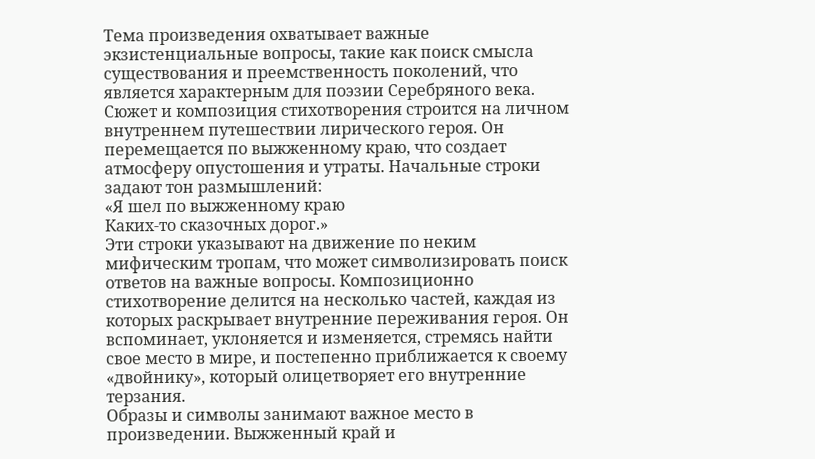Тема произведения охватывает важные экзистенциальные вопросы, такие как поиск смысла существования и преемственность поколений, что является характерным для поэзии Серебряного века.
Сюжет и композиция стихотворения строится на личном внутреннем путешествии лирического героя. Он перемещается по выжженному краю, что создает атмосферу опустошения и утраты. Начальные строки задают тон размышлений:
«Я шел по выжженному краю
Каких-то сказочных дорог.»
Эти строки указывают на движение по неким мифическим тропам, что может символизировать поиск ответов на важные вопросы. Композиционно стихотворение делится на несколько частей, каждая из которых раскрывает внутренние переживания героя. Он вспоминает, уклоняется и изменяется, стремясь найти свое место в мире, и постепенно приближается к своему «двойнику», который олицетворяет его внутренние терзания.
Образы и символы занимают важное место в произведении. Выжженный край и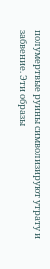полумертвые руины символизируют утрату и забвение. Эти образы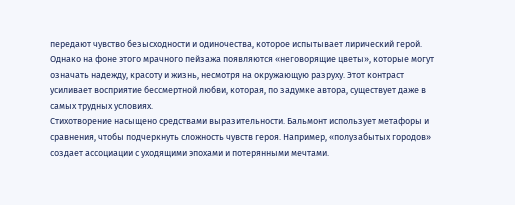передают чувство безысходности и одиночества, которое испытывает лирический герой. Однако на фоне этого мрачного пейзажа появляются «неговорящие цветы», которые могут означать надежду, красоту и жизнь, несмотря на окружающую разруху. Этот контраст усиливает восприятие бессмертной любви, которая, по задумке автора, существует даже в самых трудных условиях.
Стихотворение насыщено средствами выразительности. Бальмонт использует метафоры и сравнения, чтобы подчеркнуть сложность чувств героя. Например, «полузабытых городов» создает ассоциации с уходящими эпохами и потерянными мечтами.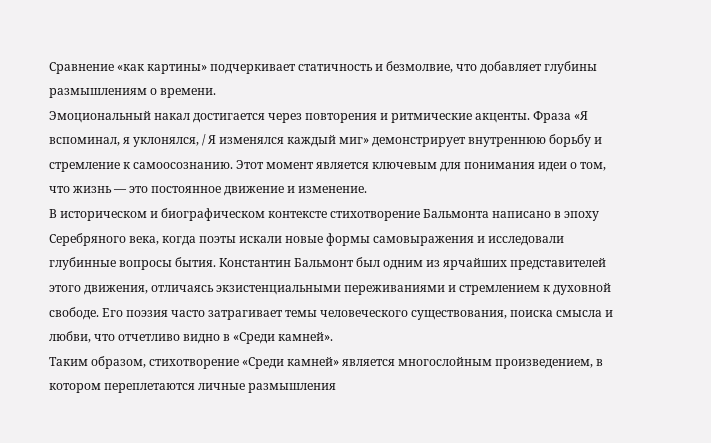Сравнение «как картины» подчеркивает статичность и безмолвие, что добавляет глубины размышлениям о времени.
Эмоциональный накал достигается через повторения и ритмические акценты. Фраза «Я вспоминал, я уклонялся, / Я изменялся каждый миг» демонстрирует внутреннюю борьбу и стремление к самоосознанию. Этот момент является ключевым для понимания идеи о том, что жизнь — это постоянное движение и изменение.
В историческом и биографическом контексте стихотворение Бальмонта написано в эпоху Серебряного века, когда поэты искали новые формы самовыражения и исследовали глубинные вопросы бытия. Константин Бальмонт был одним из ярчайших представителей этого движения, отличаясь экзистенциальными переживаниями и стремлением к духовной свободе. Его поэзия часто затрагивает темы человеческого существования, поиска смысла и любви, что отчетливо видно в «Среди камней».
Таким образом, стихотворение «Среди камней» является многослойным произведением, в котором переплетаются личные размышления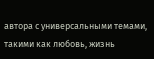автора с универсальными темами, такими как любовь, жизнь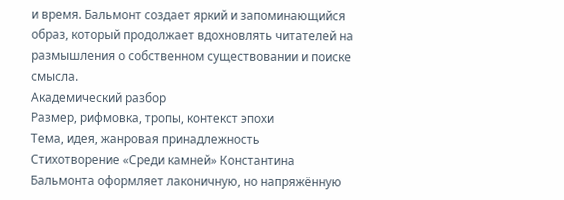и время. Бальмонт создает яркий и запоминающийся образ, который продолжает вдохновлять читателей на размышления о собственном существовании и поиске смысла.
Академический разбор
Размер, рифмовка, тропы, контекст эпохи
Тема, идея, жанровая принадлежность
Стихотворение «Среди камней» Константина Бальмонта оформляет лаконичную, но напряжённую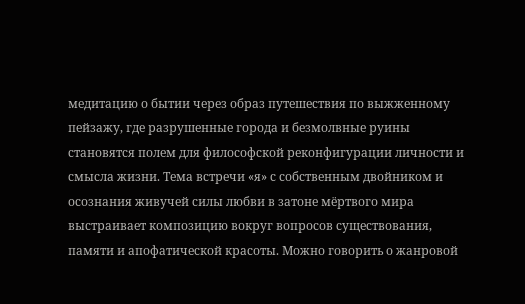медитацию о бытии через образ путешествия по выжженному пейзажу, где разрушенные города и безмолвные руины становятся полем для философской реконфигурации личности и смысла жизни. Тема встречи «я» с собственным двойником и осознания живучей силы любви в затоне мёртвого мира выстраивает композицию вокруг вопросов существования, памяти и апофатической красоты. Можно говорить о жанровой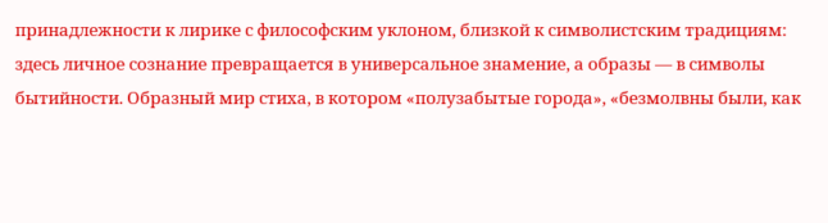принадлежности к лирике с философским уклоном, близкой к символистским традициям: здесь личное сознание превращается в универсальное знамение, а образы — в символы бытийности. Образный мир стиха, в котором «полузабытые города», «безмолвны были, как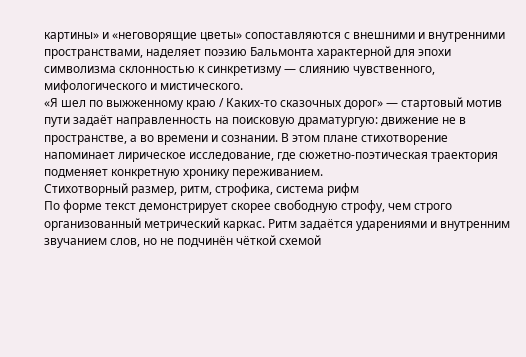картины» и «неговорящие цветы» сопоставляются с внешними и внутренними пространствами, наделяет поэзию Бальмонта характерной для эпохи символизма склонностью к синкретизму — слиянию чувственного, мифологического и мистического.
«Я шел по выжженному краю / Каких-то сказочных дорог» — стартовый мотив пути задаёт направленность на поисковую драматургую: движение не в пространстве, а во времени и сознании. В этом плане стихотворение напоминает лирическое исследование, где сюжетно-поэтическая траектория подменяет конкретную хронику переживанием.
Стихотворный размер, ритм, строфика, система рифм
По форме текст демонстрирует скорее свободную строфу, чем строго организованный метрический каркас. Ритм задаётся ударениями и внутренним звучанием слов, но не подчинён чёткой схемой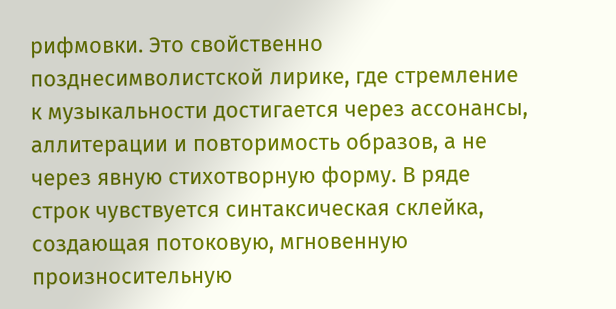рифмовки. Это свойственно позднесимволистской лирике, где стремление к музыкальности достигается через ассонансы, аллитерации и повторимость образов, а не через явную стихотворную форму. В ряде строк чувствуется синтаксическая склейка, создающая потоковую, мгновенную произносительную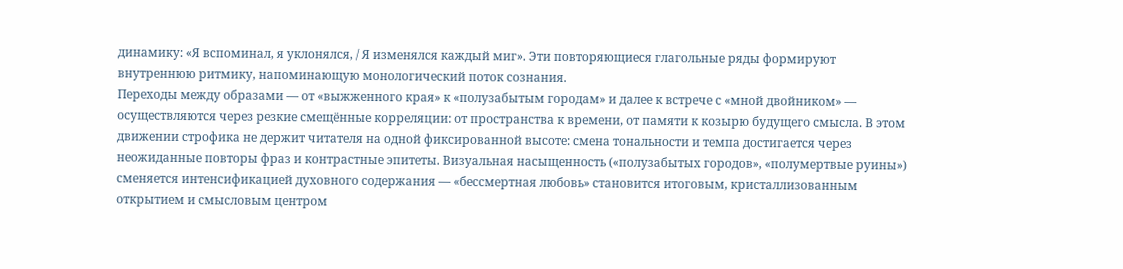динамику: «Я вспоминал, я уклонялся, / Я изменялся каждый миг». Эти повторяющиеся глагольные ряды формируют внутреннюю ритмику, напоминающую монологический поток сознания.
Переходы между образами — от «выжженного края» к «полузабытым городам» и далее к встрече с «мной двойником» — осуществляются через резкие смещённые корреляции: от пространства к времени, от памяти к козырю будущего смысла. В этом движении строфика не держит читателя на одной фиксированной высоте: смена тональности и темпа достигается через неожиданные повторы фраз и контрастные эпитеты. Визуальная насыщенность («полузабытых городов», «полумертвые руины») сменяется интенсификацией духовного содержания — «бессмертная любовь» становится итоговым, кристаллизованным открытием и смысловым центром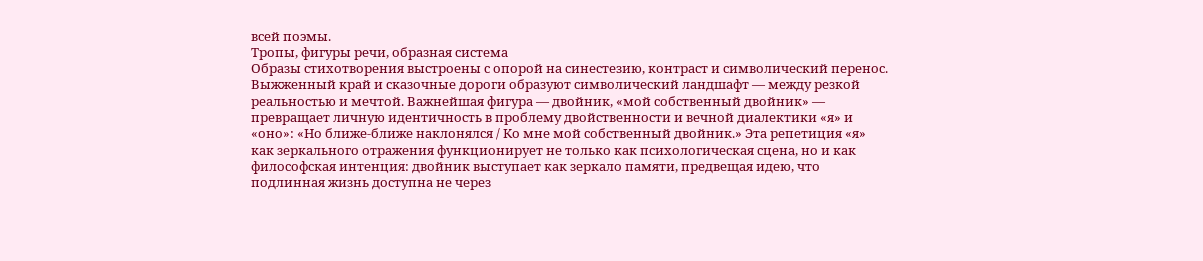всей поэмы.
Тропы, фигуры речи, образная система
Образы стихотворения выстроены с опорой на синестезию, контраст и символический перенос. Выжженный край и сказочные дороги образуют символический ландшафт — между резкой реальностью и мечтой. Важнейшая фигура — двойник, «мой собственный двойник» — превращает личную идентичность в проблему двойственности и вечной диалектики «я» и «оно»: «Но ближе-ближе наклонялся / Ко мне мой собственный двойник.» Эта репетиция «я» как зеркального отражения функционирует не только как психологическая сцена, но и как философская интенция: двойник выступает как зеркало памяти, предвещая идею, что подлинная жизнь доступна не через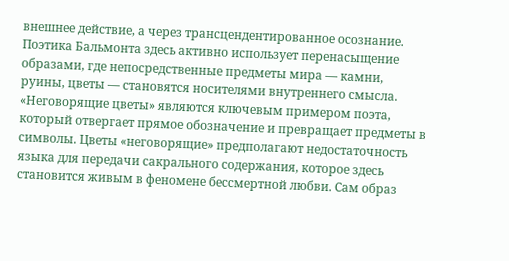внешнее действие, а через трансцендентированное осознание.
Поэтика Бальмонта здесь активно использует перенасыщение образами, где непосредственные предметы мира — камни, руины, цветы — становятся носителями внутреннего смысла. «Неговорящие цветы» являются ключевым примером поэта, который отвергает прямое обозначение и превращает предметы в символы. Цветы «неговорящие» предполагают недостаточность языка для передачи сакрального содержания, которое здесь становится живым в феномене бессмертной любви. Сам образ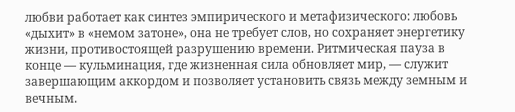любви работает как синтез эмпирического и метафизического: любовь «дыхит» в «немом затоне», она не требует слов, но сохраняет энергетику жизни, противостоящей разрушению времени. Ритмическая пауза в конце — кульминация, где жизненная сила обновляет мир, — служит завершающим аккордом и позволяет установить связь между земным и вечным.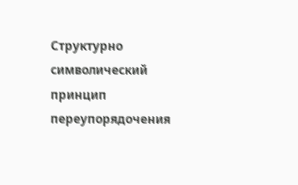Структурно символический принцип переупорядочения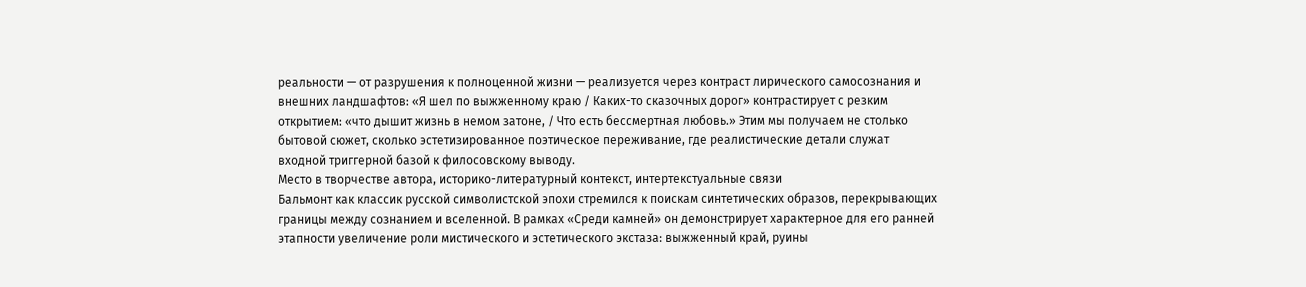реальности — от разрушения к полноценной жизни — реализуется через контраст лирического самосознания и внешних ландшафтов: «Я шел по выжженному краю / Каких-то сказочных дорог» контрастирует с резким открытием: «что дышит жизнь в немом затоне, / Что есть бессмертная любовь.» Этим мы получаем не столько бытовой сюжет, сколько эстетизированное поэтическое переживание, где реалистические детали служат входной триггерной базой к филосовскому выводу.
Место в творчестве автора, историко-литературный контекст, интертекстуальные связи
Бальмонт как классик русской символистской эпохи стремился к поискам синтетических образов, перекрывающих границы между сознанием и вселенной. В рамках «Среди камней» он демонстрирует характерное для его ранней этапности увеличение роли мистического и эстетического экстаза: выжженный край, руины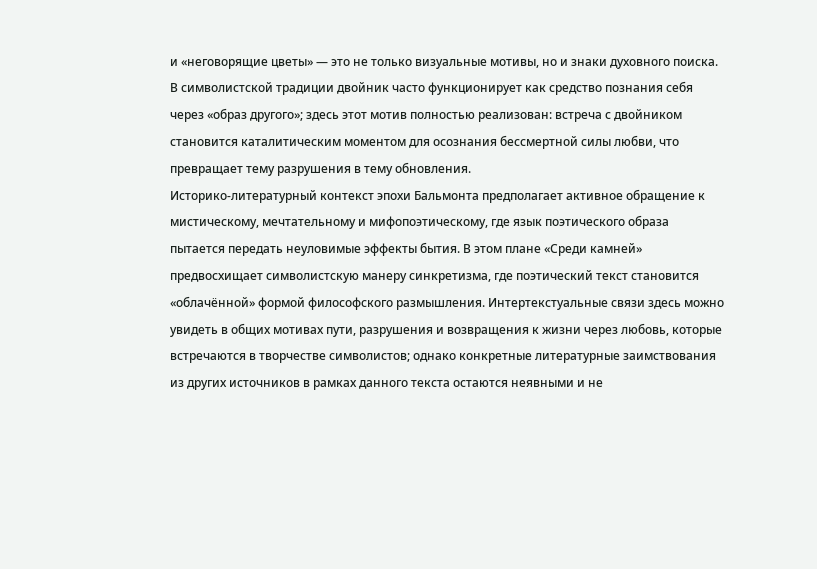и «неговорящие цветы» — это не только визуальные мотивы, но и знаки духовного поиска. В символистской традиции двойник часто функционирует как средство познания себя через «образ другого»; здесь этот мотив полностью реализован: встреча с двойником становится каталитическим моментом для осознания бессмертной силы любви, что превращает тему разрушения в тему обновления.
Историко-литературный контекст эпохи Бальмонта предполагает активное обращение к мистическому, мечтательному и мифопоэтическому, где язык поэтического образа пытается передать неуловимые эффекты бытия. В этом плане «Среди камней» предвосхищает символистскую манеру синкретизма, где поэтический текст становится «облачённой» формой философского размышления. Интертекстуальные связи здесь можно увидеть в общих мотивах пути, разрушения и возвращения к жизни через любовь, которые встречаются в творчестве символистов; однако конкретные литературные заимствования из других источников в рамках данного текста остаются неявными и не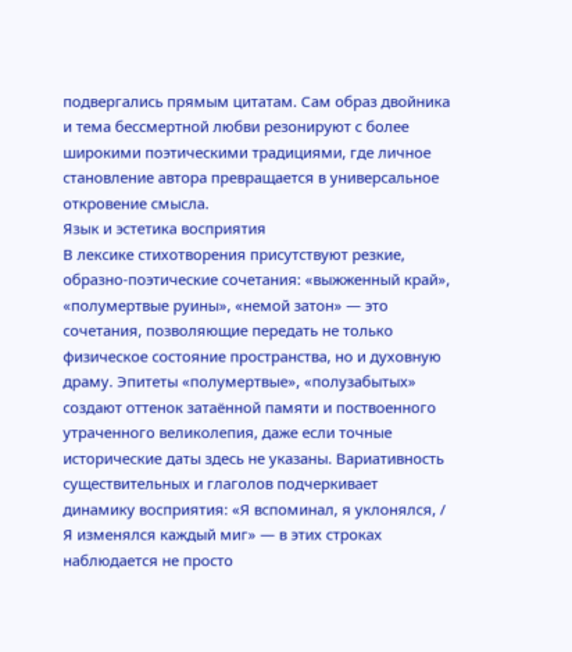подвергались прямым цитатам. Сам образ двойника и тема бессмертной любви резонируют с более широкими поэтическими традициями, где личное становление автора превращается в универсальное откровение смысла.
Язык и эстетика восприятия
В лексике стихотворения присутствуют резкие, образно-поэтические сочетания: «выжженный край», «полумертвые руины», «немой затон» — это сочетания, позволяющие передать не только физическое состояние пространства, но и духовную драму. Эпитеты «полумертвые», «полузабытых» создают оттенок затаённой памяти и поствоенного утраченного великолепия, даже если точные исторические даты здесь не указаны. Вариативность существительных и глаголов подчеркивает динамику восприятия: «Я вспоминал, я уклонялся, / Я изменялся каждый миг» — в этих строках наблюдается не просто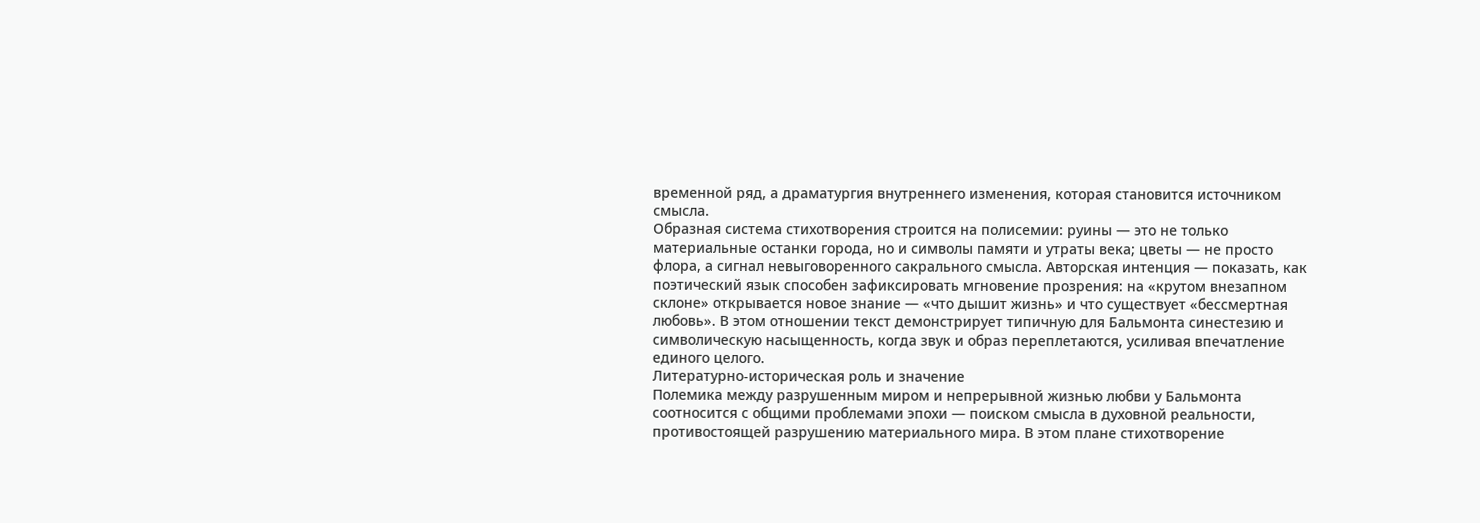временной ряд, а драматургия внутреннего изменения, которая становится источником смысла.
Образная система стихотворения строится на полисемии: руины — это не только материальные останки города, но и символы памяти и утраты века; цветы — не просто флора, а сигнал невыговоренного сакрального смысла. Авторская интенция — показать, как поэтический язык способен зафиксировать мгновение прозрения: на «крутом внезапном склоне» открывается новое знание — «что дышит жизнь» и что существует «бессмертная любовь». В этом отношении текст демонстрирует типичную для Бальмонта синестезию и символическую насыщенность, когда звук и образ переплетаются, усиливая впечатление единого целого.
Литературно-историческая роль и значение
Полемика между разрушенным миром и непрерывной жизнью любви у Бальмонта соотносится с общими проблемами эпохи — поиском смысла в духовной реальности, противостоящей разрушению материального мира. В этом плане стихотворение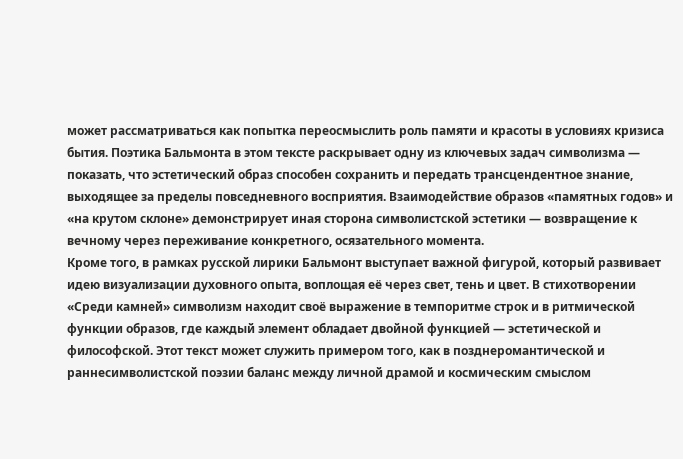может рассматриваться как попытка переосмыслить роль памяти и красоты в условиях кризиса бытия. Поэтика Бальмонта в этом тексте раскрывает одну из ключевых задач символизма — показать, что эстетический образ способен сохранить и передать трансцендентное знание, выходящее за пределы повседневного восприятия. Взаимодействие образов «памятных годов» и «на крутом склоне» демонстрирует иная сторона символистской эстетики — возвращение к вечному через переживание конкретного, осязательного момента.
Кроме того, в рамках русской лирики Бальмонт выступает важной фигурой, который развивает идею визуализации духовного опыта, воплощая её через свет, тень и цвет. В стихотворении «Среди камней» символизм находит своё выражение в темпоритме строк и в ритмической функции образов, где каждый элемент обладает двойной функцией — эстетической и философской. Этот текст может служить примером того, как в позднеромантической и раннесимволистской поэзии баланс между личной драмой и космическим смыслом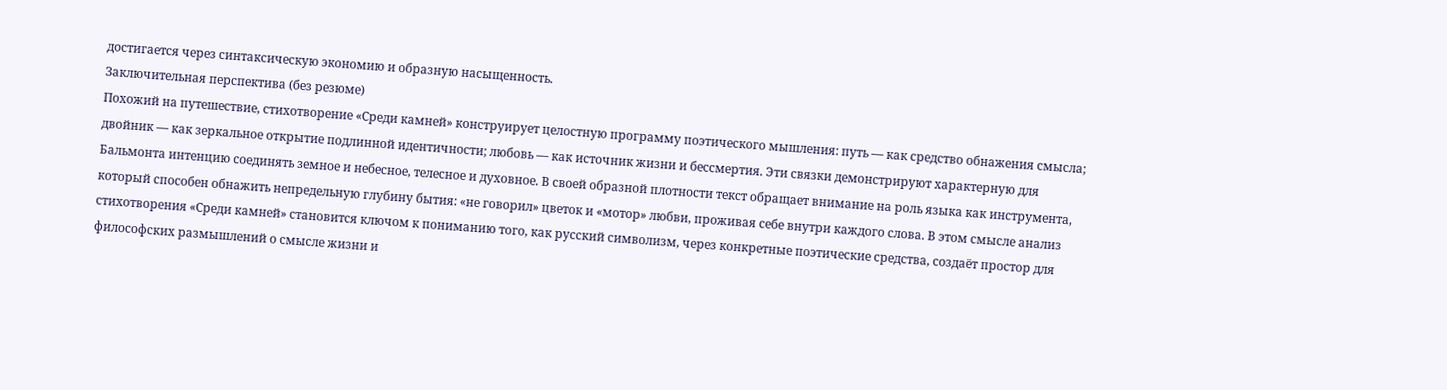достигается через синтаксическую экономию и образную насыщенность.
Заключительная перспектива (без резюме)
Похожий на путешествие, стихотворение «Среди камней» конструирует целостную программу поэтического мышления: путь — как средство обнажения смысла; двойник — как зеркальное открытие подлинной идентичности; любовь — как источник жизни и бессмертия. Эти связки демонстрируют характерную для Бальмонта интенцию соединять земное и небесное, телесное и духовное. В своей образной плотности текст обращает внимание на роль языка как инструмента, который способен обнажить непредельную глубину бытия: «не говорил» цветок и «мотор» любви, проживая себе внутри каждого слова. В этом смысле анализ стихотворения «Среди камней» становится ключом к пониманию того, как русский символизм, через конкретные поэтические средства, создаёт простор для философских размышлений о смысле жизни и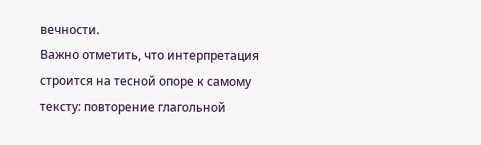вечности.
Важно отметить, что интерпретация строится на тесной опоре к самому тексту: повторение глагольной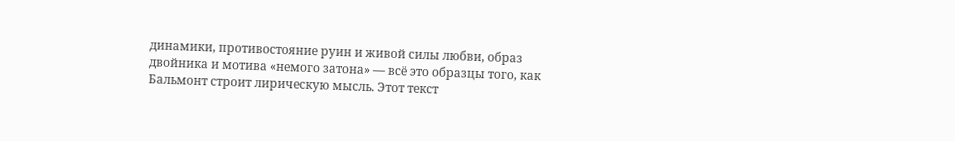динамики, противостояние руин и живой силы любви, образ двойника и мотива «немого затона» — всё это образцы того, как Бальмонт строит лирическую мысль. Этот текст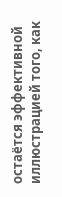остаётся эффективной иллюстрацией того, как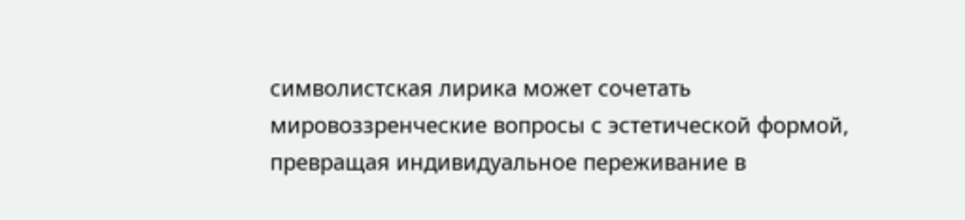символистская лирика может сочетать мировоззренческие вопросы с эстетической формой, превращая индивидуальное переживание в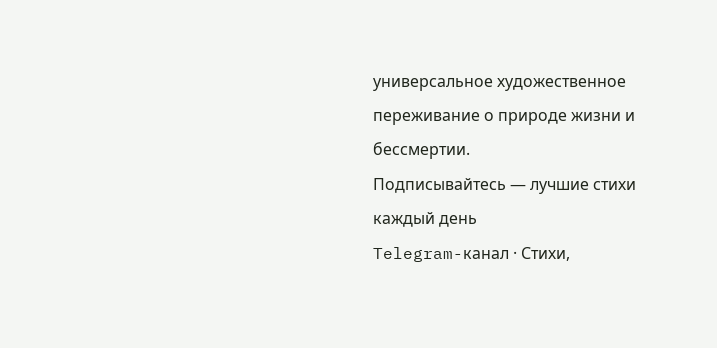универсальное художественное переживание о природе жизни и бессмертии.
Подписывайтесь — лучшие стихи каждый день
Telegram-канал · Стихи,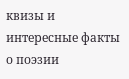квизы и интересные факты о поэзии